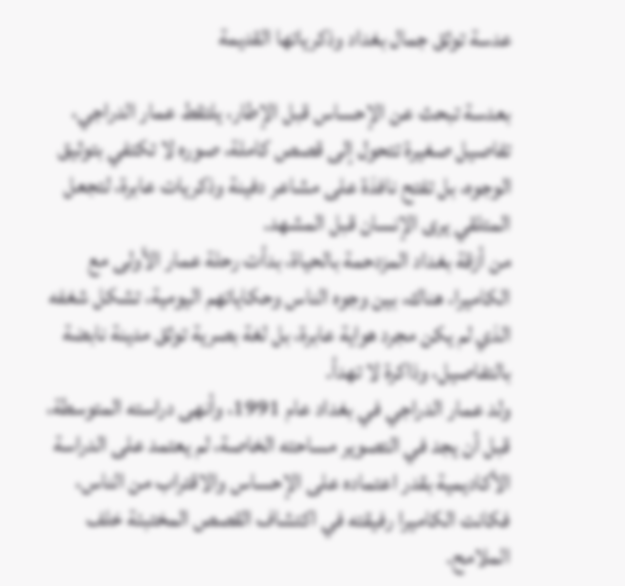عدسة توثق جمال بغداد وذكرياتها القديمة

بعدسة تبحث عن الإحساس قبل الإطار، يلتقط عمار الدراجي، تفاصيل صغيرة تتحول إلى قصص كاملة، صوره لا تكتفي بتوثيق الوجوه، بل تفتح نافذة على مشاعر دفينة وذكريات عابرة، لتجعل المتلقي يرى الإنسان قبل المشهد.
من أزقة بغداد المزدحمة بالحياة، بدأت رحلة عمار الأولى مع الكاميرا، هناك، بين وجوه الناس وحكاياتهم اليومية، تشكل شغفه الذي لم يكن مجرد هواية عابرة، بل لغة بصرية توثق مدينة نابضة بالتفاصيل، وذاكرة لا تهدأ.
ولد عمار الدراجي في بغداد عام 1991، وأنهى دراسته المتوسطة، قبل أن يجد في التصوير مساحته الخاصة، لم يعتمد على الدراسة الأكاديمية بقدر اعتماده على الإحساس والاقتراب من الناس، فكانت الكاميرا رفيقته في اكتشاف القصص المختبئة خلف الملامح.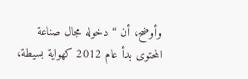وأوضح، أن “دخوله مجال صناعة المحتوى بدأ عام 2012 كهواية بسيطة،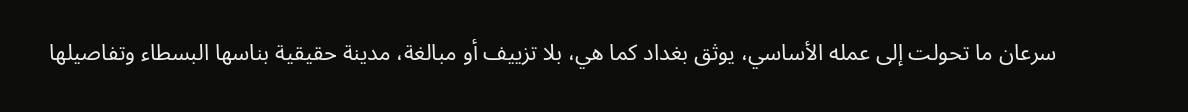سرعان ما تحولت إلى عمله الأساسي، يوثق بغداد كما هي، بلا تزييف أو مبالغة، مدينة حقيقية بناسها البسطاء وتفاصيلها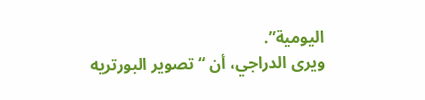اليومية”.
ويرى الدراجي، أن “تصوير البورتريه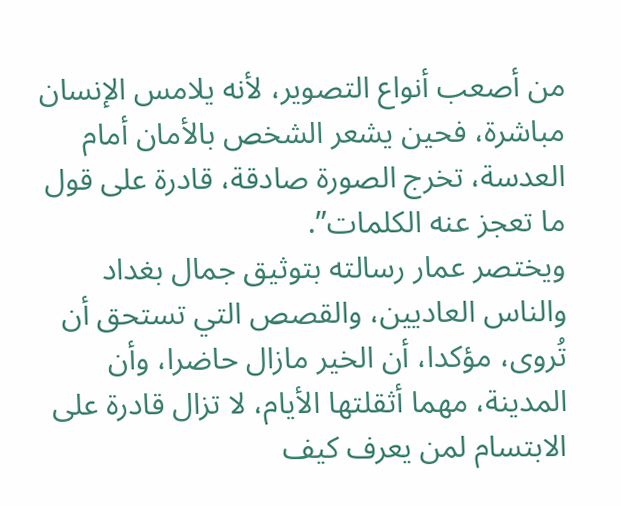من أصعب أنواع التصوير، لأنه يلامس الإنسان مباشرة، فحين يشعر الشخص بالأمان أمام العدسة، تخرج الصورة صادقة، قادرة على قول ما تعجز عنه الكلمات”.
ويختصر عمار رسالته بتوثيق جمال بغداد والناس العاديين، والقصص التي تستحق أن تُروى، مؤكدا، أن الخير مازال حاضرا، وأن المدينة، مهما أثقلتها الأيام، لا تزال قادرة على الابتسام لمن يعرف كيف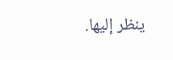ينظر إليها.